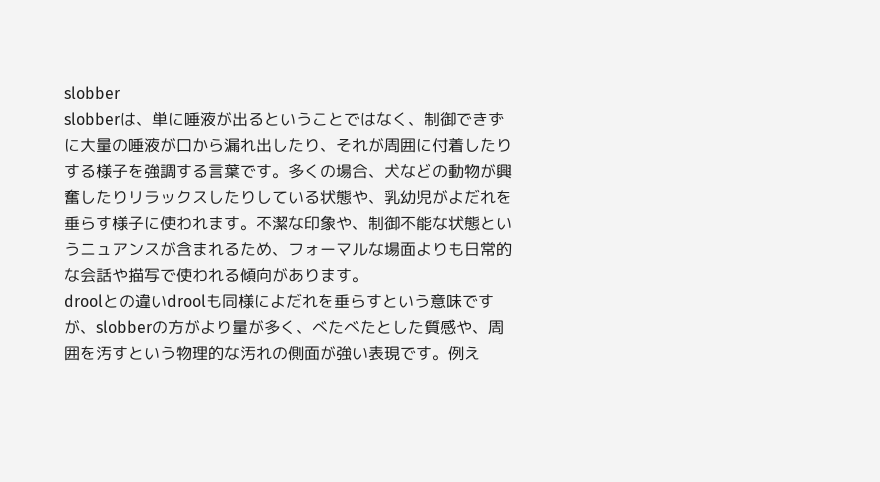slobber
slobberは、単に唾液が出るということではなく、制御できずに大量の唾液が口から漏れ出したり、それが周囲に付着したりする様子を強調する言葉です。多くの場合、犬などの動物が興奮したりリラックスしたりしている状態や、乳幼児がよだれを垂らす様子に使われます。不潔な印象や、制御不能な状態というニュアンスが含まれるため、フォーマルな場面よりも日常的な会話や描写で使われる傾向があります。
droolとの違いdroolも同様によだれを垂らすという意味ですが、slobberの方がより量が多く、べたべたとした質感や、周囲を汚すという物理的な汚れの側面が強い表現です。例え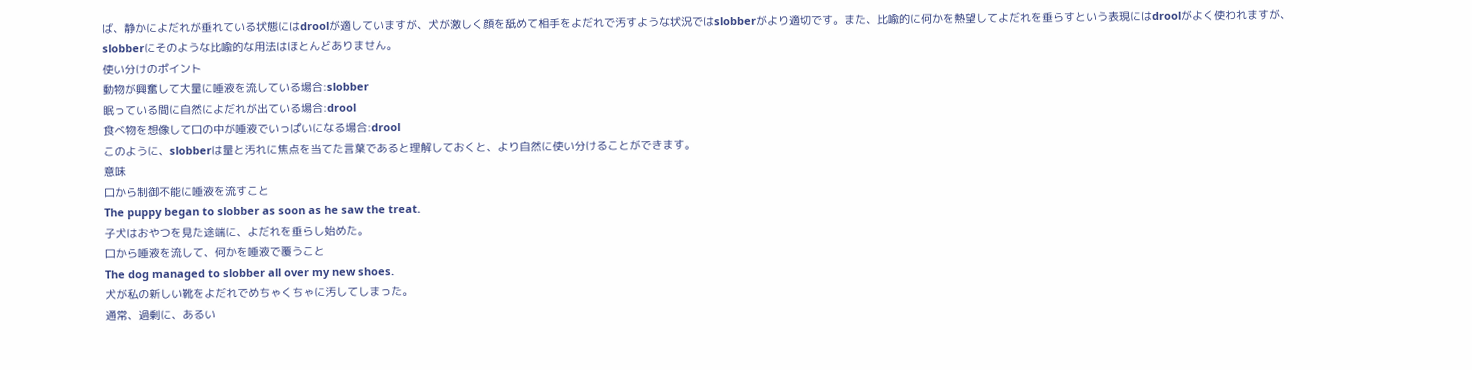ば、静かによだれが垂れている状態にはdroolが適していますが、犬が激しく顔を舐めて相手をよだれで汚すような状況ではslobberがより適切です。また、比喩的に何かを熱望してよだれを垂らすという表現にはdroolがよく使われますが、slobberにそのような比喩的な用法はほとんどありません。
使い分けのポイント
動物が興奮して大量に唾液を流している場合:slobber
眠っている間に自然によだれが出ている場合:drool
食べ物を想像して口の中が唾液でいっぱいになる場合:drool
このように、slobberは量と汚れに焦点を当てた言葉であると理解しておくと、より自然に使い分けることができます。
意味
口から制御不能に唾液を流すこと
The puppy began to slobber as soon as he saw the treat.
子犬はおやつを見た途端に、よだれを垂らし始めた。
口から唾液を流して、何かを唾液で覆うこと
The dog managed to slobber all over my new shoes.
犬が私の新しい靴をよだれでめちゃくちゃに汚してしまった。
通常、過剰に、あるい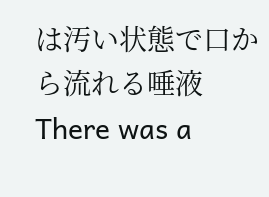は汚い状態で口から流れる唾液
There was a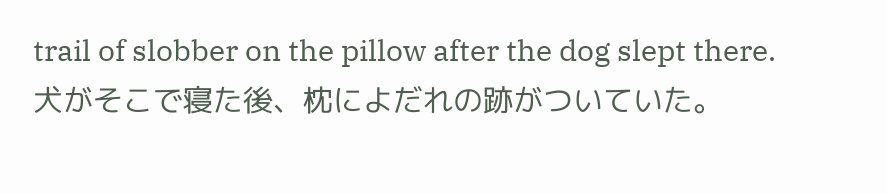trail of slobber on the pillow after the dog slept there.
犬がそこで寝た後、枕によだれの跡がついていた。